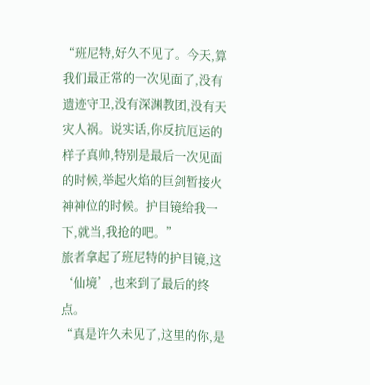“班尼特,好久不见了。今天,算我们最正常的一次见面了,没有遗迹守卫,没有深渊教团,没有天灾人祸。说实话,你反抗厄运的样子真帅,特别是最后一次见面的时候,举起火焰的巨剑暂接火神神位的时候。护目镜给我一下,就当,我抢的吧。”
旅者拿起了班尼特的护目镜,这‘仙境’,也来到了最后的终点。
“真是许久未见了,这里的你,是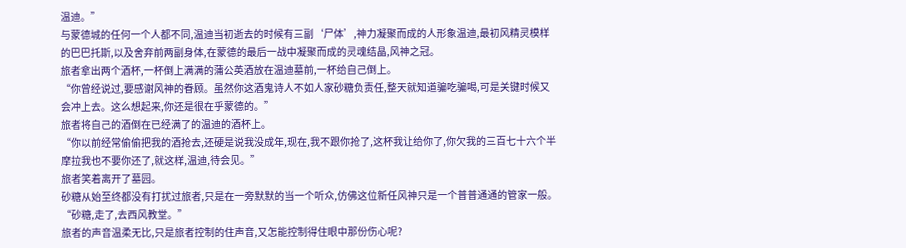温迪。”
与蒙德城的任何一个人都不同,温迪当初逝去的时候有三副‘尸体’,神力凝聚而成的人形象温迪,最初风精灵模样的巴巴托斯,以及舍弃前两副身体,在蒙德的最后一战中凝聚而成的灵魂结晶,风神之冠。
旅者拿出两个酒杯,一杯倒上满满的蒲公英酒放在温迪墓前,一杯给自己倒上。
“你曾经说过,要感谢风神的眷顾。虽然你这酒鬼诗人不如人家砂糖负责任,整天就知道骗吃骗喝,可是关键时候又会冲上去。这么想起来,你还是很在乎蒙德的。”
旅者将自己的酒倒在已经满了的温迪的酒杯上。
“你以前经常偷偷把我的酒抢去,还硬是说我没成年,现在,我不跟你抢了,这杯我让给你了,你欠我的三百七十六个半摩拉我也不要你还了,就这样,温迪,待会见。”
旅者笑着离开了墓园。
砂糖从始至终都没有打扰过旅者,只是在一旁默默的当一个听众,仿佛这位新任风神只是一个普普通通的管家一般。
“砂糖,走了,去西风教堂。”
旅者的声音温柔无比,只是旅者控制的住声音,又怎能控制得住眼中那份伤心呢?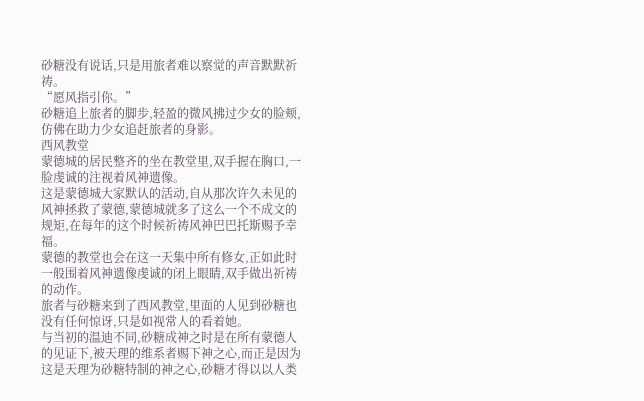砂糖没有说话,只是用旅者难以察觉的声音默默祈祷。
“愿风指引你。”
砂糖追上旅者的脚步,轻盈的微风拂过少女的脸颊,仿佛在助力少女追赶旅者的身影。
西风教堂
蒙德城的居民整齐的坐在教堂里,双手握在胸口,一脸虔诚的注视着风神遗像。
这是蒙德城大家默认的活动,自从那次许久未见的风神拯救了蒙德,蒙德城就多了这么一个不成文的规矩,在每年的这个时候祈祷风神巴巴托斯赐予幸福。
蒙德的教堂也会在这一天集中所有修女,正如此时一般围着风神遗像虔诚的闭上眼睛,双手做出祈祷的动作。
旅者与砂糖来到了西风教堂,里面的人见到砂糖也没有任何惊讶,只是如视常人的看着她。
与当初的温迪不同,砂糖成神之时是在所有蒙德人的见证下,被天理的维系者赐下神之心,而正是因为这是天理为砂糖特制的神之心,砂糖才得以以人类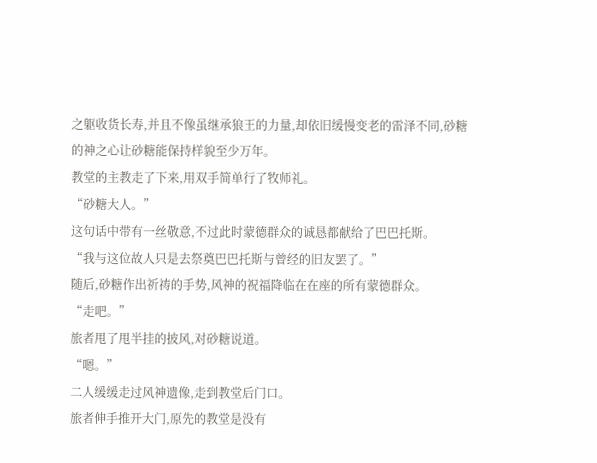之躯收货长寿,并且不像虽继承狼王的力量,却依旧缓慢变老的雷泽不同,砂糖的神之心让砂糖能保持样貌至少万年。
教堂的主教走了下来,用双手简单行了牧师礼。
“砂糖大人。”
这句话中带有一丝敬意,不过此时蒙德群众的诚恳都献给了巴巴托斯。
“我与这位故人只是去祭奠巴巴托斯与曾经的旧友罢了。”
随后,砂糖作出祈祷的手势,风神的祝福降临在在座的所有蒙德群众。
“走吧。”
旅者甩了甩半挂的披风,对砂糖说道。
“嗯。”
二人缓缓走过风神遗像,走到教堂后门口。
旅者伸手推开大门,原先的教堂是没有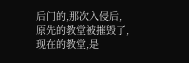后门的,那次入侵后,原先的教堂被摧毁了,现在的教堂,是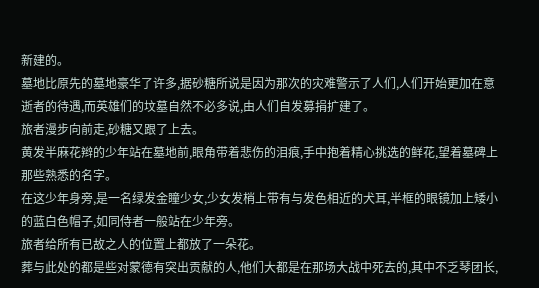新建的。
墓地比原先的墓地豪华了许多,据砂糖所说是因为那次的灾难警示了人们,人们开始更加在意逝者的待遇,而英雄们的坟墓自然不必多说,由人们自发募捐扩建了。
旅者漫步向前走,砂糖又跟了上去。
黄发半麻花辫的少年站在墓地前,眼角带着悲伤的泪痕,手中抱着精心挑选的鲜花,望着墓碑上那些熟悉的名字。
在这少年身旁,是一名绿发金瞳少女,少女发梢上带有与发色相近的犬耳,半框的眼镜加上矮小的蓝白色帽子,如同侍者一般站在少年旁。
旅者给所有已故之人的位置上都放了一朵花。
葬与此处的都是些对蒙德有突出贡献的人,他们大都是在那场大战中死去的,其中不乏琴团长,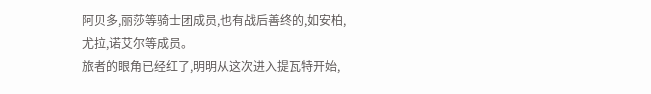阿贝多,丽莎等骑士团成员,也有战后善终的,如安柏,尤拉,诺艾尔等成员。
旅者的眼角已经红了,明明从这次进入提瓦特开始,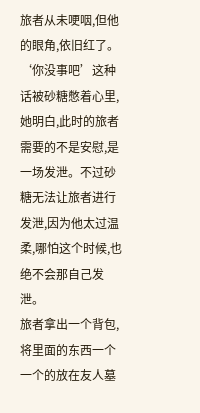旅者从未哽咽,但他的眼角,依旧红了。
‘你没事吧’这种话被砂糖憋着心里,她明白,此时的旅者需要的不是安慰,是一场发泄。不过砂糖无法让旅者进行发泄,因为他太过温柔,哪怕这个时候,也绝不会那自己发泄。
旅者拿出一个背包,将里面的东西一个一个的放在友人墓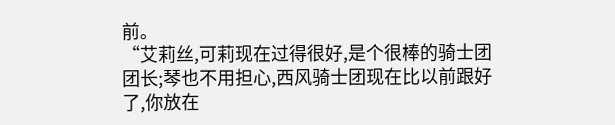前。
“艾莉丝,可莉现在过得很好,是个很棒的骑士团团长;琴也不用担心,西风骑士团现在比以前跟好了,你放在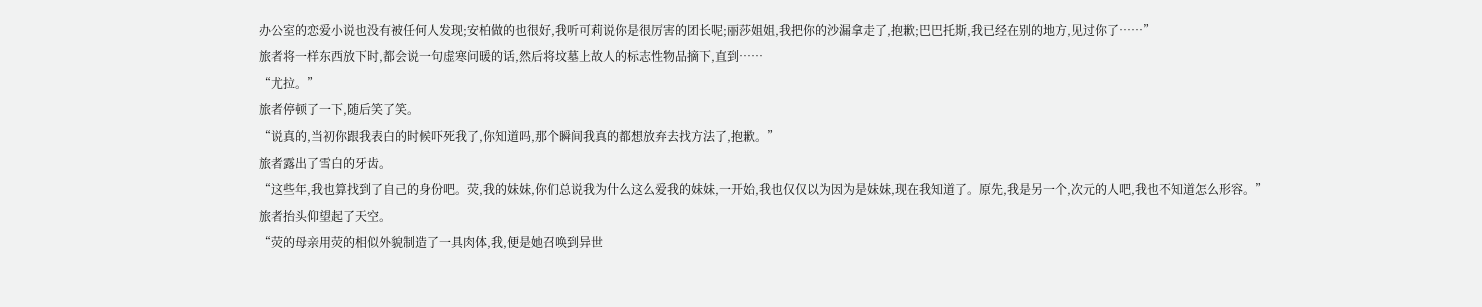办公室的恋爱小说也没有被任何人发现;安柏做的也很好,我听可莉说你是很厉害的团长呢;丽莎姐姐,我把你的沙漏拿走了,抱歉;巴巴托斯,我已经在别的地方,见过你了……”
旅者将一样东西放下时,都会说一句虚寒问暖的话,然后将坟墓上故人的标志性物品摘下,直到……
“尤拉。”
旅者停顿了一下,随后笑了笑。
“说真的,当初你跟我表白的时候吓死我了,你知道吗,那个瞬间我真的都想放弃去找方法了,抱歉。”
旅者露出了雪白的牙齿。
“这些年,我也算找到了自己的身份吧。荧,我的妹妹,你们总说我为什么这么爱我的妹妹,一开始,我也仅仅以为因为是妹妹,现在我知道了。原先,我是另一个,次元的人吧,我也不知道怎么形容。”
旅者抬头仰望起了天空。
“荧的母亲用荧的相似外貌制造了一具肉体,我,便是她召唤到异世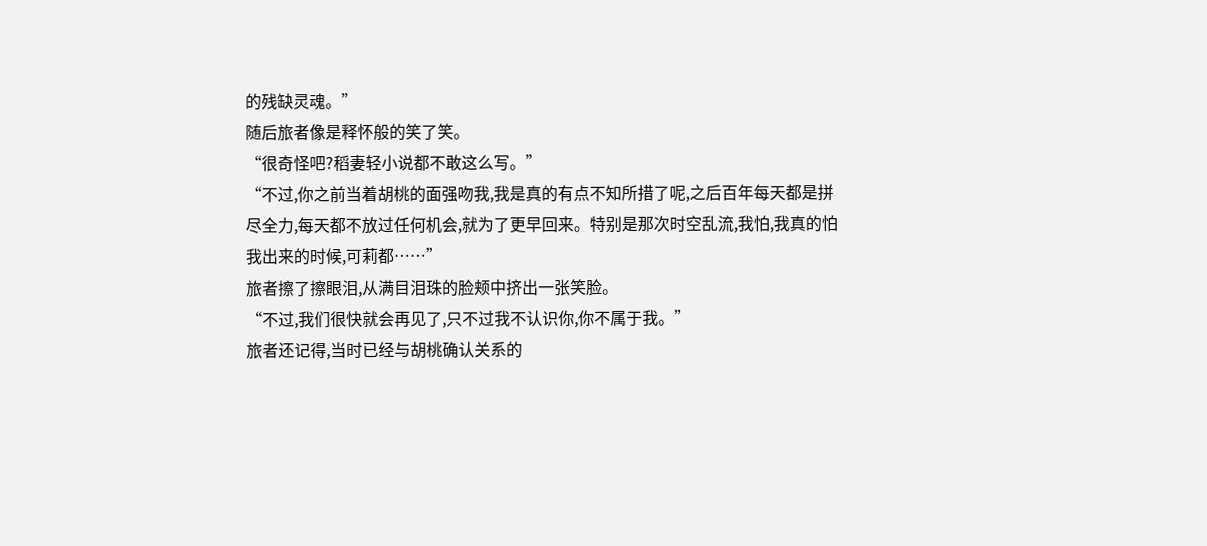的残缺灵魂。”
随后旅者像是释怀般的笑了笑。
“很奇怪吧?稻妻轻小说都不敢这么写。”
“不过,你之前当着胡桃的面强吻我,我是真的有点不知所措了呢,之后百年每天都是拼尽全力,每天都不放过任何机会,就为了更早回来。特别是那次时空乱流,我怕,我真的怕我出来的时候,可莉都……”
旅者擦了擦眼泪,从满目泪珠的脸颊中挤出一张笑脸。
“不过,我们很快就会再见了,只不过我不认识你,你不属于我。”
旅者还记得,当时已经与胡桃确认关系的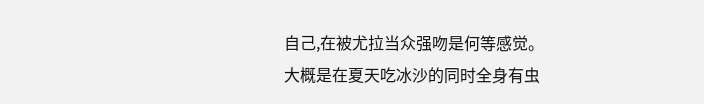自己,在被尤拉当众强吻是何等感觉。
大概是在夏天吃冰沙的同时全身有虫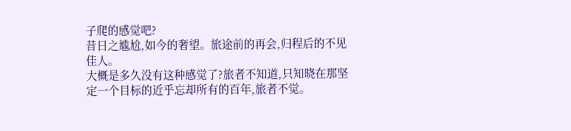子爬的感觉吧?
昔日之尴尬,如今的奢望。旅途前的再会,归程后的不见佳人。
大概是多久没有这种感觉了?旅者不知道,只知晓在那坚定一个目标的近乎忘却所有的百年,旅者不觉。